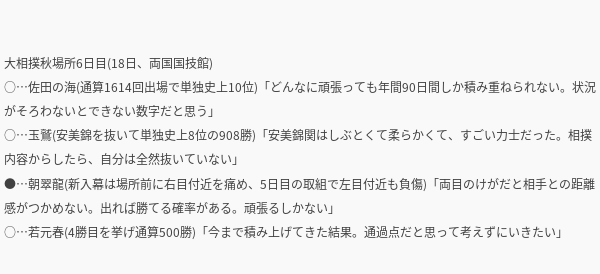大相撲秋場所6日目(18日、両国国技館)
○…佐田の海(通算1614回出場で単独史上10位)「どんなに頑張っても年間90日間しか積み重ねられない。状況がそろわないとできない数字だと思う」
○…玉鷲(安美錦を抜いて単独史上8位の908勝)「安美錦関はしぶとくて柔らかくて、すごい力士だった。相撲内容からしたら、自分は全然抜いていない」
●…朝翠龍(新入幕は場所前に右目付近を痛め、5日目の取組で左目付近も負傷)「両目のけがだと相手との距離感がつかめない。出れば勝てる確率がある。頑張るしかない」
○…若元春(4勝目を挙げ通算500勝)「今まで積み上げてきた結果。通過点だと思って考えずにいきたい」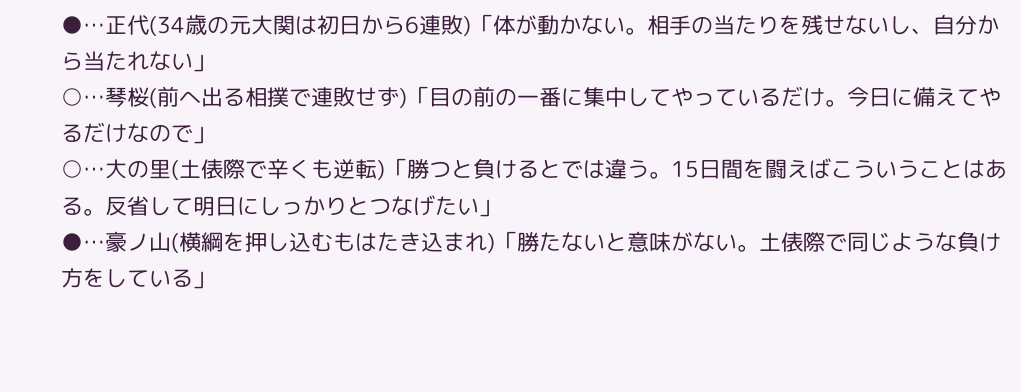●…正代(34歳の元大関は初日から6連敗)「体が動かない。相手の当たりを残せないし、自分から当たれない」
○…琴桜(前へ出る相撲で連敗せず)「目の前の一番に集中してやっているだけ。今日に備えてやるだけなので」
○…大の里(土俵際で辛くも逆転)「勝つと負けるとでは違う。15日間を闘えばこういうことはある。反省して明日にしっかりとつなげたい」
●…豪ノ山(横綱を押し込むもはたき込まれ)「勝たないと意味がない。土俵際で同じような負け方をしている」